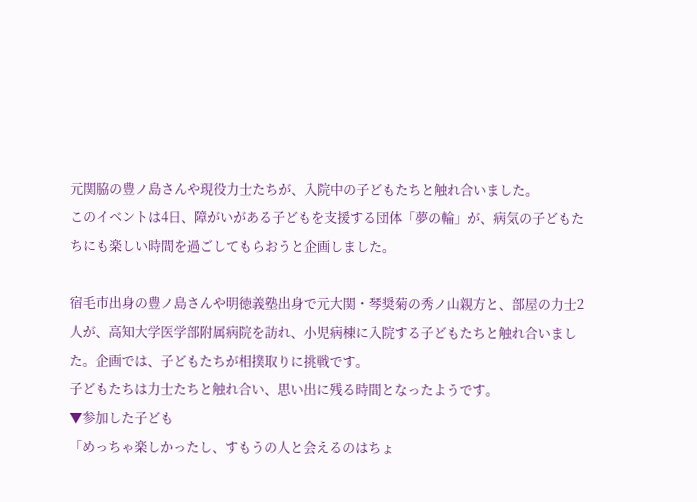元関脇の豊ノ島さんや現役力士たちが、入院中の子どもたちと触れ合いました。
このイベントは4日、障がいがある子どもを支援する団体「夢の輪」が、病気の子どもたちにも楽しい時間を過ごしてもらおうと企画しました。

宿毛市出身の豊ノ島さんや明徳義塾出身で元大関・琴奨菊の秀ノ山親方と、部屋の力士2人が、高知大学医学部附属病院を訪れ、小児病棟に入院する子どもたちと触れ合いました。企画では、子どもたちが相撲取りに挑戦です。
子どもたちは力士たちと触れ合い、思い出に残る時間となったようです。
▼参加した子ども
「めっちゃ楽しかったし、すもうの人と会えるのはちょ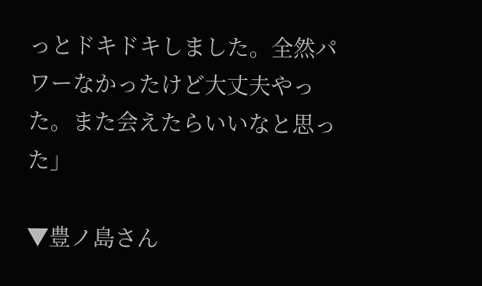っとドキドキしました。全然パワーなかったけど大丈夫やった。また会えたらいいなと思った」

▼豊ノ島さん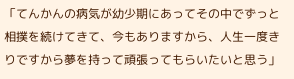「てんかんの病気が幼少期にあってその中でずっと相撲を続けてきて、今もありますから、人生一度きりですから夢を持って頑張ってもらいたいと思う」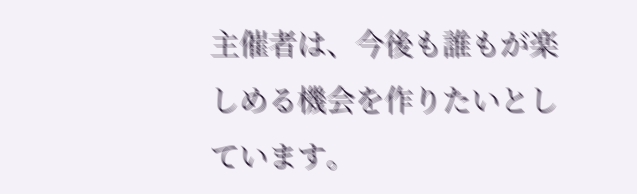主催者は、今後も誰もが楽しめる機会を作りたいとしています。